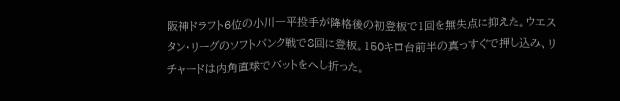阪神ドラフト6位の小川一平投手が降格後の初登板で1回を無失点に抑えた。ウエスタン・リーグのソフトバンク戦で8回に登板。150キロ台前半の真っすぐで押し込み、リチャードは内角直球でバットをへし折った。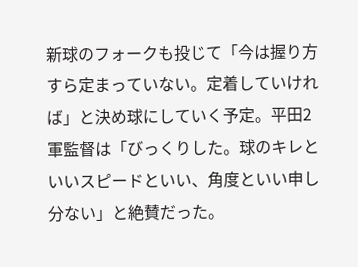新球のフォークも投じて「今は握り方すら定まっていない。定着していければ」と決め球にしていく予定。平田2軍監督は「びっくりした。球のキレといいスピードといい、角度といい申し分ない」と絶賛だった。